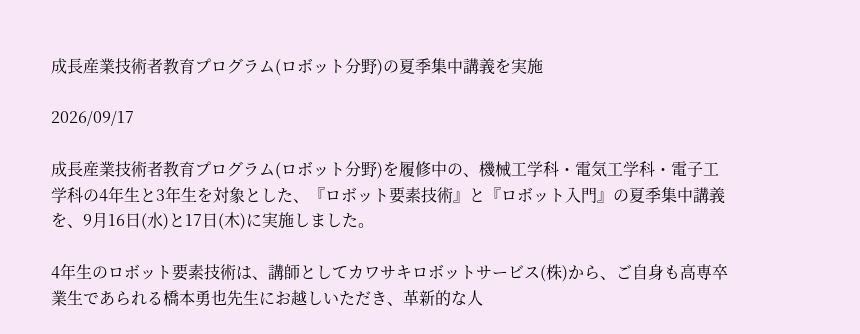成長産業技術者教育プログラム(ロボット分野)の夏季集中講義を実施

2026/09/17

成長産業技術者教育プログラム(ロボット分野)を履修中の、機械工学科・電気工学科・電子工学科の4年生と3年生を対象とした、『ロボット要素技術』と『ロボット入門』の夏季集中講義を、9月16日(水)と17日(木)に実施しました。

4年生のロボット要素技術は、講師としてカワサキロボットサービス(株)から、ご自身も高専卒業生であられる橋本勇也先生にお越しいただき、革新的な人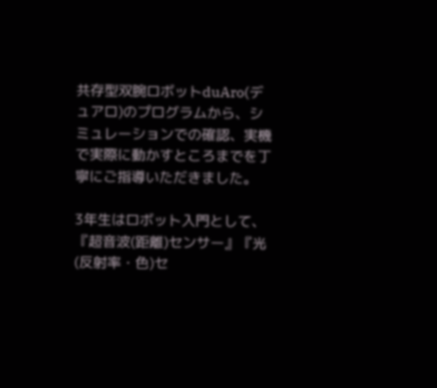共存型双腕ロボットduAro(デュアロ)のプログラムから、シミュレーションでの確認、実機で実際に動かすところまでを丁寧にご指導いただきました。

3年生はロボット入門として、『超音波(距離)センサー』『光(反射率・色)セ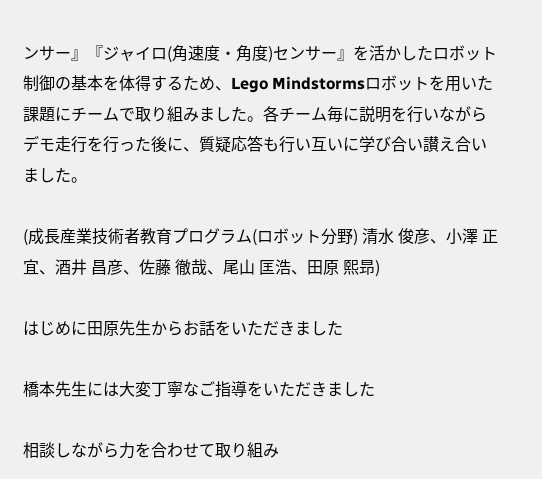ンサー』『ジャイロ(角速度・角度)センサー』を活かしたロボット制御の基本を体得するため、Lego Mindstormsロボットを用いた課題にチームで取り組みました。各チーム毎に説明を行いながらデモ走行を行った後に、質疑応答も行い互いに学び合い讃え合いました。

(成長産業技術者教育プログラム(ロボット分野) 清水 俊彦、小澤 正宜、酒井 昌彦、佐藤 徹哉、尾山 匡浩、田原 熙昻)

はじめに田原先生からお話をいただきました

橋本先生には大変丁寧なご指導をいただきました

相談しながら力を合わせて取り組み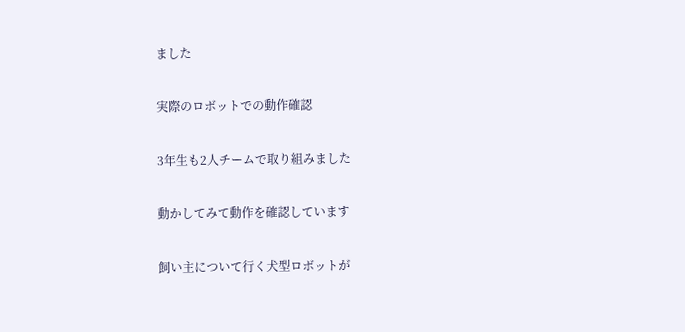ました

実際のロボットでの動作確認

3年生も2人チームで取り組みました

動かしてみて動作を確認しています

飼い主について行く犬型ロボットが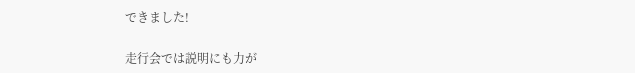できました!

走行会では説明にも力が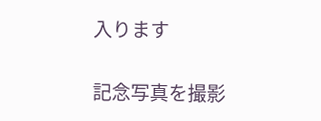入ります

記念写真を撮影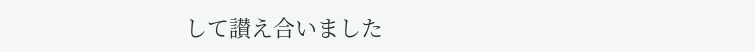して讃え合いました